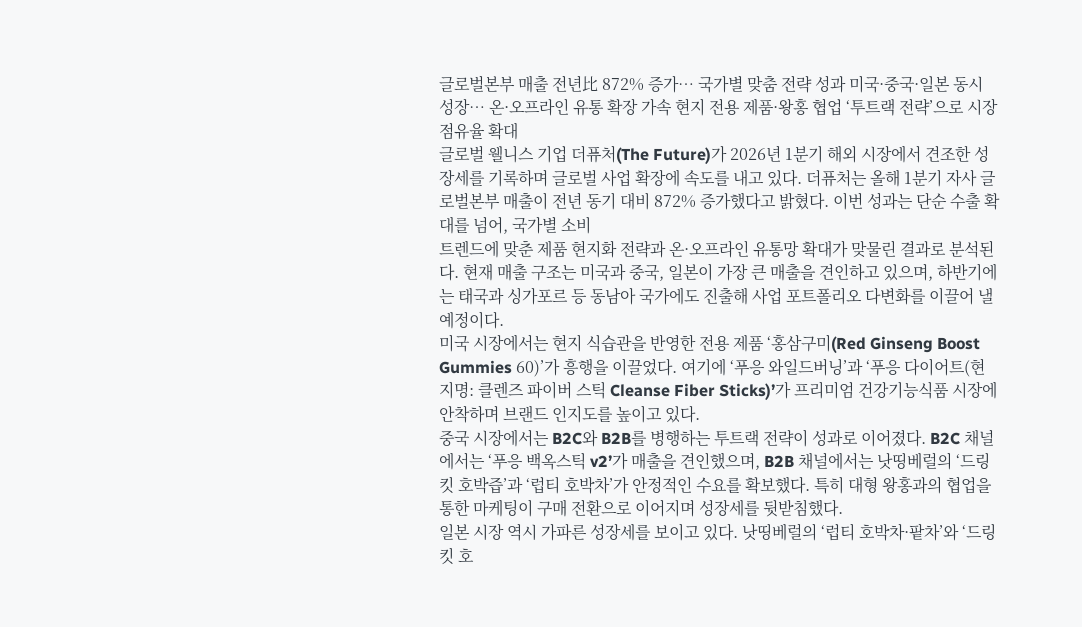글로벌본부 매출 전년比 872% 증가… 국가별 맞춤 전략 성과 미국·중국·일본 동시 성장… 온·오프라인 유통 확장 가속 현지 전용 제품·왕홍 협업 ‘투트랙 전략’으로 시장 점유율 확대
글로벌 웰니스 기업 더퓨처(The Future)가 2026년 1분기 해외 시장에서 견조한 성장세를 기록하며 글로벌 사업 확장에 속도를 내고 있다. 더퓨처는 올해 1분기 자사 글로벌본부 매출이 전년 동기 대비 872% 증가했다고 밝혔다. 이번 성과는 단순 수출 확대를 넘어, 국가별 소비
트렌드에 맞춘 제품 현지화 전략과 온·오프라인 유통망 확대가 맞물린 결과로 분석된다. 현재 매출 구조는 미국과 중국, 일본이 가장 큰 매출을 견인하고 있으며, 하반기에는 태국과 싱가포르 등 동남아 국가에도 진출해 사업 포트폴리오 다변화를 이끌어 낼 예정이다.
미국 시장에서는 현지 식습관을 반영한 전용 제품 ‘홍삼구미(Red Ginseng Boost Gummies 60)’가 흥행을 이끌었다. 여기에 ‘푸응 와일드버닝’과 ‘푸응 다이어트(현지명: 클렌즈 파이버 스틱 Cleanse Fiber Sticks)’가 프리미엄 건강기능식품 시장에 안착하며 브랜드 인지도를 높이고 있다.
중국 시장에서는 B2C와 B2B를 병행하는 투트랙 전략이 성과로 이어졌다. B2C 채널에서는 ‘푸응 백옥스틱 v2’가 매출을 견인했으며, B2B 채널에서는 낫띵베럴의 ‘드링킷 호박즙’과 ‘럽티 호박차’가 안정적인 수요를 확보했다. 특히 대형 왕홍과의 협업을 통한 마케팅이 구매 전환으로 이어지며 성장세를 뒷받침했다.
일본 시장 역시 가파른 성장세를 보이고 있다. 낫띵베럴의 ‘럽티 호박차·팥차’와 ‘드링킷 호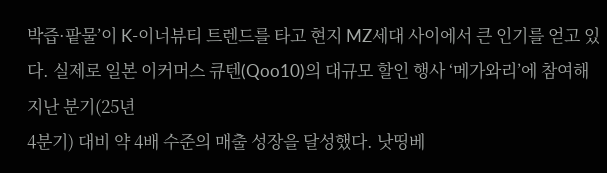박즙·팥물’이 K-이너뷰티 트렌드를 타고 현지 MZ세대 사이에서 큰 인기를 얻고 있다. 실제로 일본 이커머스 큐텐(Qoo10)의 대규모 할인 행사 ‘메가와리’에 참여해 지난 분기(25년
4분기) 대비 약 4배 수준의 매출 성장을 달성했다. 낫띵베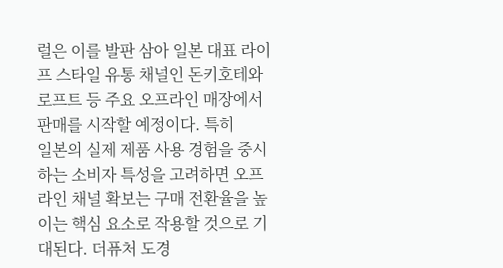럴은 이를 발판 삼아 일본 대표 라이프 스타일 유통 채널인 돈키호테와 로프트 등 주요 오프라인 매장에서 판매를 시작할 예정이다. 특히
일본의 실제 제품 사용 경험을 중시하는 소비자 특성을 고려하면 오프라인 채널 확보는 구매 전환율을 높이는 핵심 요소로 작용할 것으로 기대된다. 더퓨처 도경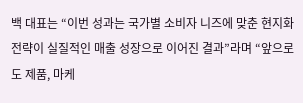백 대표는 “이번 성과는 국가별 소비자 니즈에 맞춘 현지화 전략이 실질적인 매출 성장으로 이어진 결과”라며 “앞으로도 제품, 마케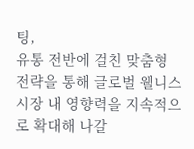팅,
유통 전반에 걸친 맞춤형 전략을 통해 글로벌 웰니스 시장 내 영향력을 지속적으로 확대해 나갈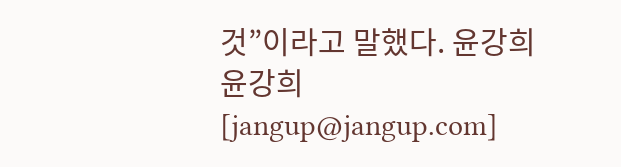것”이라고 말했다. 윤강희 윤강희 [jangup@jangup.com]